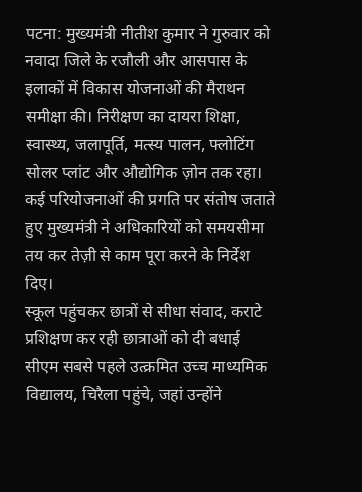पटना: मुख्यमंत्री नीतीश कुमार ने गुरुवार को नवादा जिले के रजौली और आसपास के इलाकों में विकास योजनाओं की मैराथन समीक्षा की। निरीक्षण का दायरा शिक्षा, स्वास्थ्य, जलापूर्ति, मत्स्य पालन, फ्लोटिंग सोलर प्लांट और औद्योगिक ज़ोन तक रहा। कई परियोजनाओं की प्रगति पर संतोष जताते हुए मुख्यमंत्री ने अधिकारियों को समयसीमा तय कर तेज़ी से काम पूरा करने के निर्देश दिए।
स्कूल पहुंचकर छात्रों से सीधा संवाद, कराटे प्रशिक्षण कर रही छात्राओं को दी बधाई
सीएम सबसे पहले उत्क्रमित उच्च माध्यमिक विद्यालय, चिरैला पहुंचे, जहां उन्होंने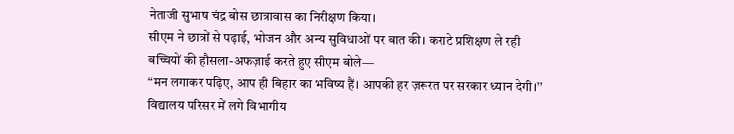नेताजी सुभाष चंद्र बोस छात्रावास का निरीक्षण किया।
सीएम ने छात्रों से पढ़ाई, भोजन और अन्य सुविधाओं पर बात की। कराटे प्रशिक्षण ले रही बच्चियों की हौसला-अफज़ाई करते हुए सीएम बोले—
“मन लगाकर पढ़िए, आप ही बिहार का भविष्य हैं। आपकी हर ज़रूरत पर सरकार ध्यान देगी।’’
विद्यालय परिसर में लगे विभागीय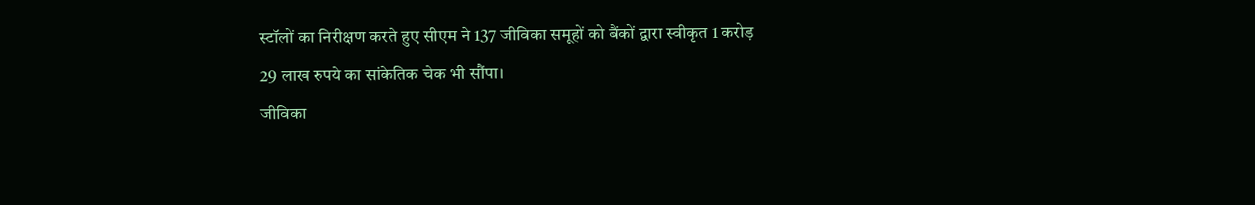स्टॉलों का निरीक्षण करते हुए सीएम ने 137 जीविका समूहों को बैंकों द्वारा स्वीकृत 1 करोड़ 29 लाख रुपये का सांकेतिक चेक भी सौंपा।
जीविका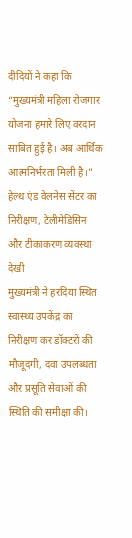दीदियों ने कहा कि “मुख्यमंत्री महिला रोजगार योजना हमारे लिए वरदान साबित हुई है। अब आर्थिक आत्मनिर्भरता मिली है।”
हेल्थ एंड वेलनेस सेंटर का निरीक्षण, टेलीमेडिसिन और टीकाकरण व्यवस्था देखी
मुख्यमंत्री ने हरदिया स्थित स्वास्थ्य उपकेंद्र का निरीक्षण कर डॉक्टरों की मौजूदगी, दवा उपलब्धता और प्रसूति सेवाओं की स्थिति की समीक्षा की।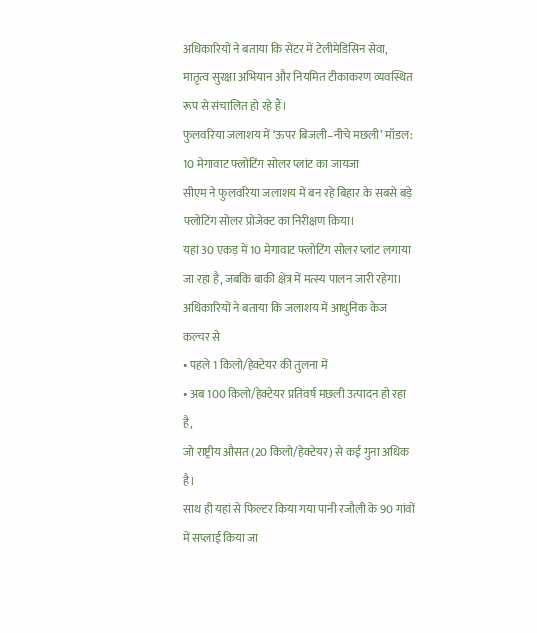अधिकारियों ने बताया कि सेंटर में टेलीमेडिसिन सेवा, मातृत्व सुरक्षा अभियान और नियमित टीकाकरण व्यवस्थित रूप से संचालित हो रहे हैं।
फुलवरिया जलाशय में ‘ऊपर बिजली–नीचे मछली’ मॉडल: 10 मेगावाट फ्लोटिंग सोलर प्लांट का जायजा
सीएम ने फुलवरिया जलाशय में बन रहे बिहार के सबसे बड़े फ्लोटिंग सोलर प्रोजेक्ट का निरीक्षण किया।
यहां 30 एकड़ में 10 मेगावाट फ्लोटिंग सोलर प्लांट लगाया जा रहा है, जबकि बाकी क्षेत्र में मत्स्य पालन जारी रहेगा।
अधिकारियों ने बताया कि जलाशय में आधुनिक केज कल्चर से
• पहले 1 किलो/हेक्टेयर की तुलना में
• अब 100 किलो/हेक्टेयर प्रतिवर्ष मछली उत्पादन हो रहा है,
जो राष्ट्रीय औसत (20 किलो/हेक्टेयर) से कई गुना अधिक है।
साथ ही यहां से फिल्टर किया गया पानी रजौली के 90 गांवों में सप्लाई किया जा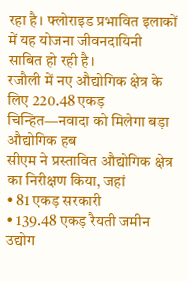रहा है। फ्लोराइड प्रभावित इलाकों में यह योजना जीवनदायिनी साबित हो रही है।
रजौली में नए औद्योगिक क्षेत्र के लिए 220.48 एकड़ चिन्हित—नवादा को मिलेगा बड़ा औद्योगिक हब
सीएम ने प्रस्तावित औद्योगिक क्षेत्र का निरीक्षण किया, जहां
• 81 एकड़ सरकारी
• 139.48 एकड़ रैयती जमीन
उद्योग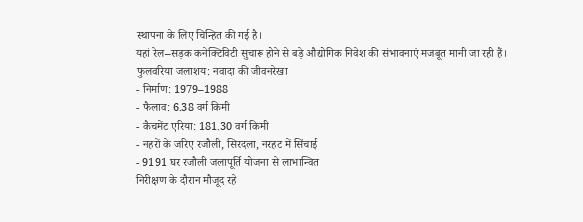स्थापना के लिए चिन्हित की गई है।
यहां रेल–सड़क कनेक्टिविटी सुचारू होने से बड़े औद्योगिक निवेश की संभावनाएं मजबूत मानी जा रही हैं।
फुलवरिया जलाशय: नवादा की जीवनरेखा
- निर्माण: 1979–1988
- फैलाव: 6.38 वर्ग किमी
- कैचमेंट एरिया: 181.30 वर्ग किमी
- नहरों के जरिए रजौली, सिरदला, नरहट में सिंचाई
- 9191 घर रजौली जलापूर्ति योजना से लाभान्वित
निरीक्षण के दौरान मौजूद रहे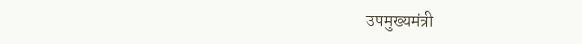उपमुख्यमंत्री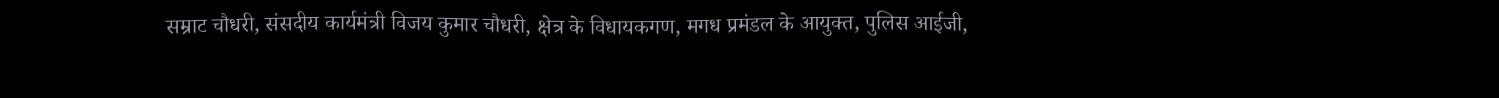सम्राट चौधरी, संसदीय कार्यमंत्री विजय कुमार चौधरी, क्षेत्र के विधायकगण, मगध प्रमंडल के आयुक्त, पुलिस आईजी,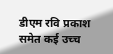डीएम रवि प्रकाश समेत कई उच्च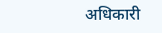अधिकारी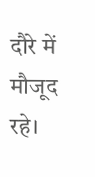दौरे में मौजूद रहे।